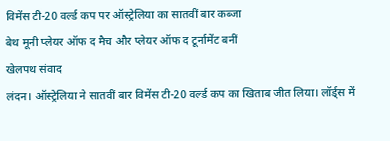विमेंस टी-20 वर्ल्ड कप पर ऑस्ट्रेलिया का सातवीं बार कब्जा
बेथ मूनी प्लेयर ऑफ द मैच और प्लेयर ऑफ द टूर्नामेंट बनीं
खेलपथ संवाद
लंदन। ऑस्ट्रेलिया ने सातवीं बार विमेंस टी-20 वर्ल्ड कप का खिताब जीत लिया। लॉर्ड्स में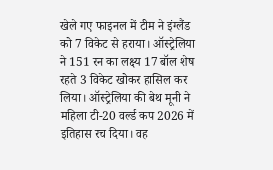खेले गए फाइनल में टीम ने इंग्लैंड को 7 विकेट से हराया। ऑस्ट्रेलिया ने 151 रन का लक्ष्य 17 बॉल शेष रहते 3 विकेट खोकर हासिल कर लिया। ऑस्ट्रेलिया की बेथ मूनी ने महिला टी-20 वर्ल्ड कप 2026 में इतिहास रच दिया। वह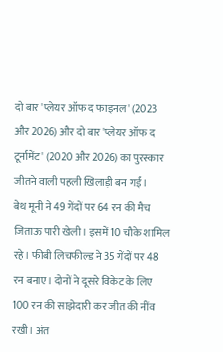दो बार 'प्लेयर ऑफ द फाइनल' (2023 और 2026) और दो बार 'प्लेयर ऑफ द टूर्नामेंट' (2020 और 2026) का पुरस्कार जीतने वाली पहली खिलाड़ी बन गईं।
बेथ मूनी ने 49 गेंदों पर 64 रन की मैच जिताऊ पारी खेली। इसमें 10 चौके शामिल रहे। फीबी लिचफील्ड ने 35 गेंदों पर 48 रन बनाए। दोनों ने दूसरे विकेट के लिए 100 रन की साझेदारी कर जीत की नींव रखी। अंत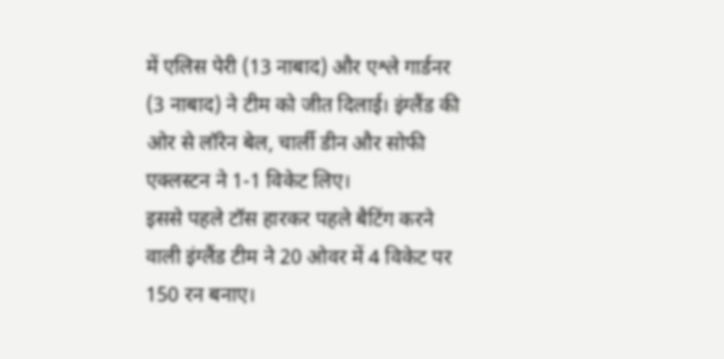में एलिस पेरी (13 नाबाद) और एश्ले गार्डनर (3 नाबाद) ने टीम को जीत दिलाई। इंग्लैंड की ओर से लॉरेन बेल, चार्ली डीन और सोफी एक्लस्टन ने 1-1 विकेट लिए।
इससे पहले टॉस हारकर पहले बैटिंग करने वाली इंग्लैंड टीम ने 20 ओवर में 4 विकेट पर 150 रन बनाए।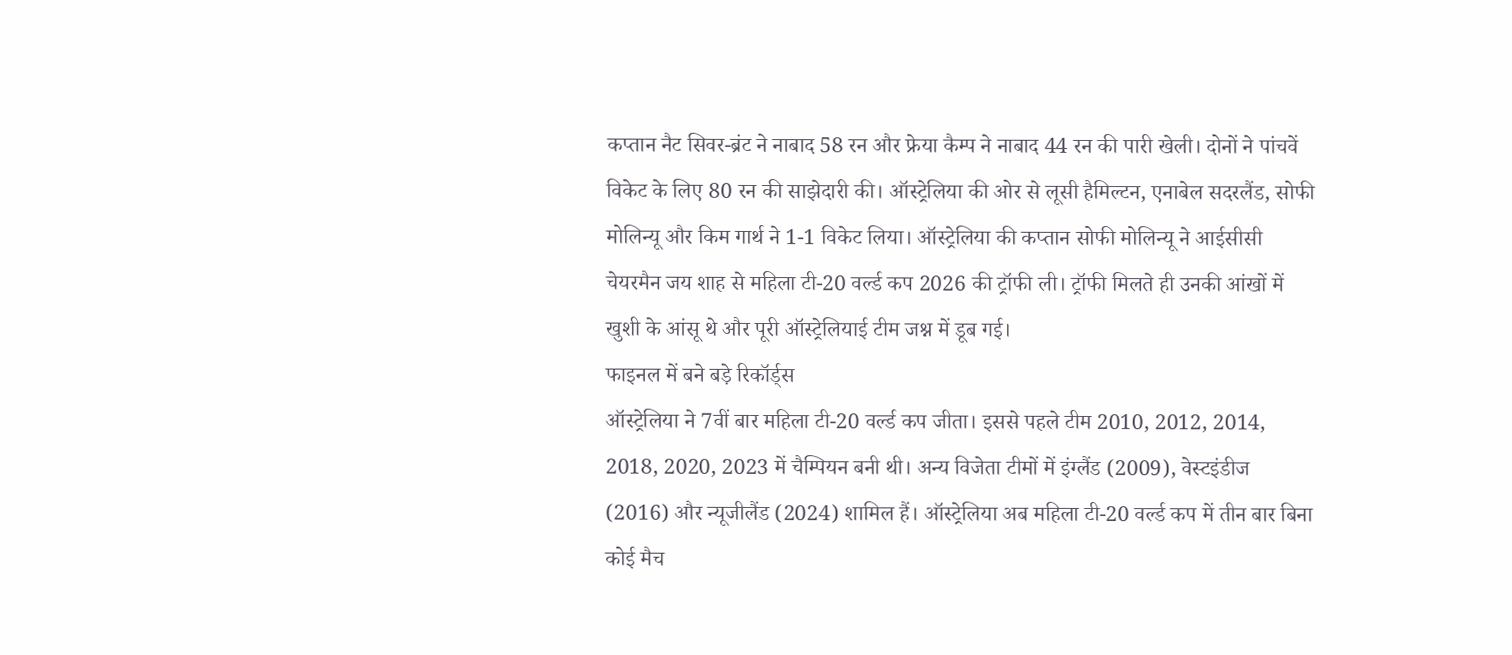कप्तान नैट सिवर-ब्रंट ने नाबाद 58 रन और फ्रेया कैम्प ने नाबाद 44 रन की पारी खेली। दोनों ने पांचवें विकेट के लिए 80 रन की साझेदारी की। ऑस्ट्रेलिया की ओर से लूसी हैमिल्टन, एनाबेल सदरलैंड, सोफी मोलिन्यू और किम गार्थ ने 1-1 विकेट लिया। ऑस्ट्रेलिया की कप्तान सोफी मोलिन्यू ने आईसीसी चेयरमैन जय शाह से महिला टी-20 वर्ल्ड कप 2026 की ट्रॉफी ली। ट्रॉफी मिलते ही उनकी आंखों में खुशी के आंसू थे और पूरी ऑस्ट्रेलियाई टीम जश्न में डूब गई।
फाइनल में बने बड़े रिकॉर्ड्स
ऑस्ट्रेलिया ने 7वीं बार महिला टी-20 वर्ल्ड कप जीता। इससे पहले टीम 2010, 2012, 2014, 2018, 2020, 2023 में चैम्पियन बनी थी। अन्य विजेता टीमों में इंग्लैंड (2009), वेस्टइंडीज (2016) और न्यूजीलैंड (2024) शामिल हैं। ऑस्ट्रेलिया अब महिला टी-20 वर्ल्ड कप में तीन बार बिना कोई मैच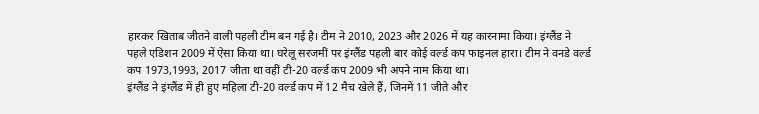हारकर खिताब जीतने वाली पहली टीम बन गई है। टीम ने 2010, 2023 और 2026 में यह कारनामा किया। इंग्लैंड ने पहले एडिशन 2009 में ऐसा किया था। घरेलू सरजमीं पर इंग्लैंड पहली बार कोई वर्ल्ड कप फाइनल हारा। टीम ने वनडे वर्ल्ड कप 1973,1993, 2017 जीता था वहीं टी-20 वर्ल्ड कप 2009 भी अपने नाम किया था।
इंग्लैंड ने इंग्लैंड में ही हुए महिला टी-20 वर्ल्ड कप में 12 मैच खेले हैं, जिनमें 11 जीते और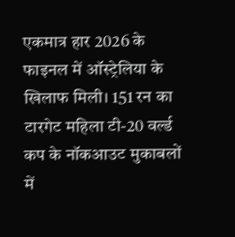एकमात्र हार 2026 के फाइनल में ऑस्ट्रेलिया के खिलाफ मिली। 151 रन का टारगेट महिला टी-20 वर्ल्ड कप के नॉकआउट मुकाबलों में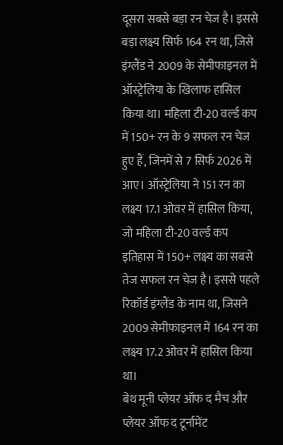दूसरा सबसे बड़ा रन चेज है। इससे बड़ा लक्ष्य सिर्फ 164 रन था, जिसे इंग्लैंड ने 2009 के सेमीफाइनल में ऑस्ट्रेलिया के खिलाफ हासिल किया था। महिला टी-20 वर्ल्ड कप में 150+ रन के 9 सफल रन चेज हुए हैं, जिनमें से 7 सिर्फ 2026 में आए। ऑस्ट्रेलिया ने 151 रन का लक्ष्य 17.1 ओवर में हासिल किया, जो महिला टी-20 वर्ल्ड कप इतिहास में 150+ लक्ष्य का सबसे तेज सफल रन चेज है। इससे पहले रिकॉर्ड इंग्लैंड के नाम था, जिसने 2009 सेमीफाइनल में 164 रन का लक्ष्य 17.2 ओवर में हासिल किया था।
बेथ मूनी प्लेयर ऑफ द मैच और प्लेयर ऑफ द टूर्नामेंट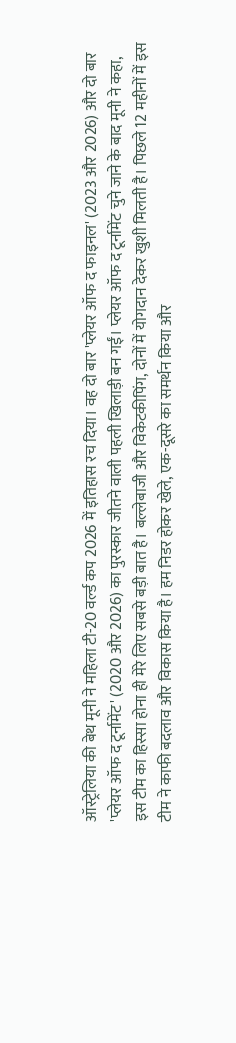ऑस्ट्रेलिया की बेथ मूनी ने महिला टी-20 वर्ल्ड कप 2026 में इतिहास रच दिया। वह दो बार 'प्लेयर ऑफ द फाइनल' (2023 और 2026) और दो बार 'प्लेयर ऑफ द टूर्नामेंट' (2020 और 2026) का पुरस्कार जीतने वाली पहली खिलाड़ी बन गईं। प्लेयर ऑफ द टूर्नामेंट चुने जाने के बाद मूनी ने कहा, इस टीम का हिस्सा होना ही मेरे लिए सबसे बड़ी बात है। बल्लेबाजी और विकेटकीपिंग, दोनों में योगदान देकर खुशी मिलती है। पिछले 12 महीनों में इस टीम ने काफी बदलाव और विकास किया है। हम निडर होकर खेले, एक-दूसरे का समर्थन किया और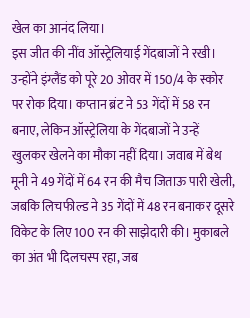खेल का आनंद लिया।
इस जीत की नींव ऑस्ट्रेलियाई गेंदबाजों ने रखी। उन्होंने इंग्लैंड को पूरे 20 ओवर में 150/4 के स्कोर पर रोक दिया। कप्तान ब्रंट ने 53 गेंदों में 58 रन बनाए, लेकिन ऑस्ट्रेलिया के गेंदबाजों ने उन्हें खुलकर खेलने का मौका नहीं दिया। जवाब में बेथ मूनी ने 49 गेंदों में 64 रन की मैच जिताऊ पारी खेली, जबकि लिचफील्ड ने 35 गेंदों में 48 रन बनाकर दूसरे विकेट के लिए 100 रन की साझेदारी की। मुकाबले का अंत भी दिलचस्प रहा, जब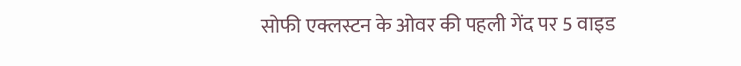सोफी एक्लस्टन के ओवर की पहली गेंद पर 5 वाइड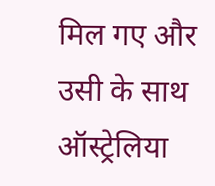मिल गए और उसी के साथ ऑस्ट्रेलिया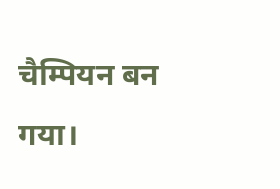चैम्पियन बन गया।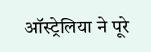ऑस्ट्रेलिया ने पूरे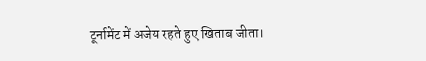टूर्नामेंट में अजेय रहते हुए खिताब जीता।